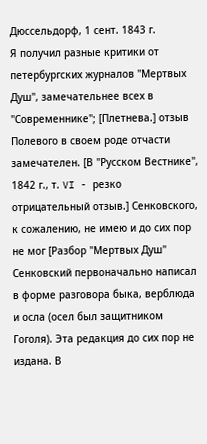Дюссельдорф, 1 сент. 1843 г.
Я получил разные критики от петербургских журналов "Мертвых Душ", замечательнее всех в "Современнике"; [Плетнева.] отзыв Полевого в своем роде отчасти замечателен. [В "Русском Вестнике", 1842 г., т. VI - резко отрицательный отзыв.] Сенковского, к сожалению, не имею и до сих пор не мог [Разбор "Мертвых Душ" Сенковский первоначально написал в форме разговора быка, верблюда и осла (осел был защитником Гоголя). Эта редакция до сих пор не издана. В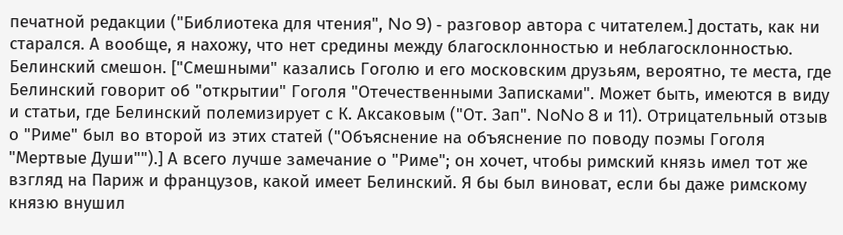печатной редакции ("Библиотека для чтения", No 9) - разговор автора с читателем.] достать, как ни старался. А вообще, я нахожу, что нет средины между благосклонностью и неблагосклонностью. Белинский смешон. ["Смешными" казались Гоголю и его московским друзьям, вероятно, те места, где Белинский говорит об "открытии" Гоголя "Отечественными Записками". Может быть, имеются в виду и статьи, где Белинский полемизирует с К. Аксаковым ("От. Зап". NoNo 8 и 11). Отрицательный отзыв о "Риме" был во второй из этих статей ("Объяснение на объяснение по поводу поэмы Гоголя "Мертвые Души"").] А всего лучше замечание о "Риме"; он хочет, чтобы римский князь имел тот же взгляд на Париж и французов, какой имеет Белинский. Я бы был виноват, если бы даже римскому князю внушил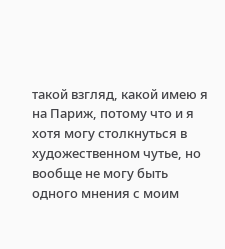такой взгляд, какой имею я на Париж, потому что и я хотя могу столкнуться в художественном чутье, но вообще не могу быть одного мнения с моим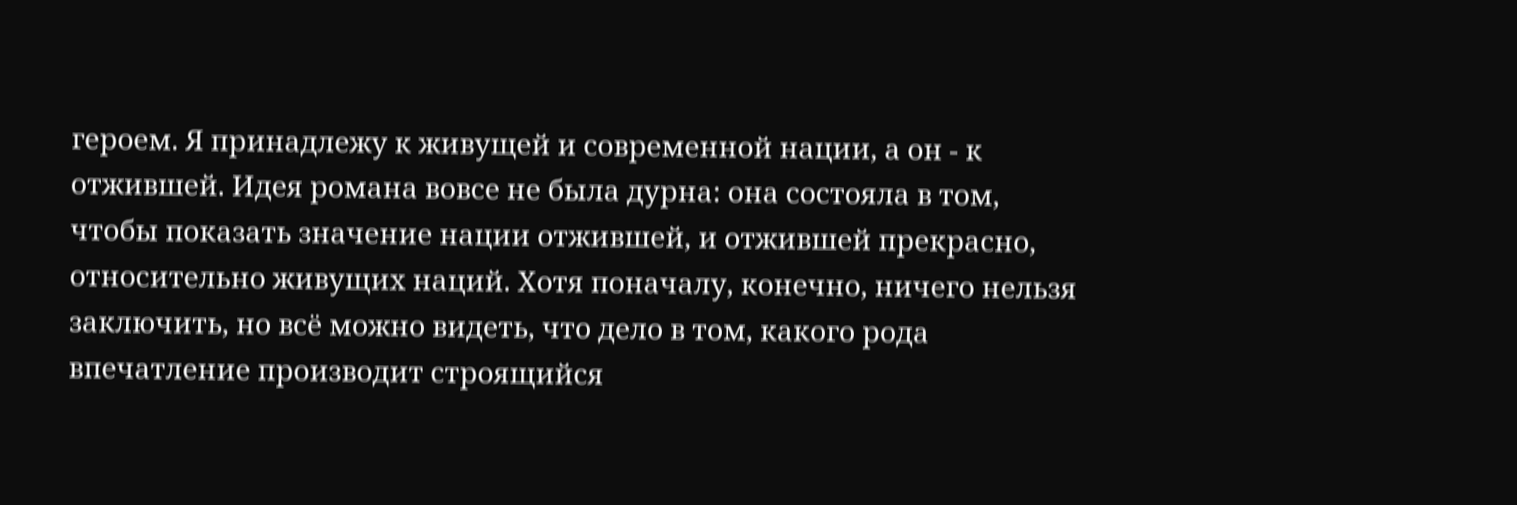героем. Я принадлежу к живущей и современной нации, а он - к отжившей. Идея романа вовсе не была дурна: она состояла в том, чтобы показать значение нации отжившей, и отжившей прекрасно, относительно живущих наций. Хотя поначалу, конечно, ничего нельзя заключить, но всё можно видеть, что дело в том, какого рода впечатление производит строящийся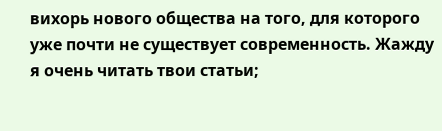вихорь нового общества на того, для которого уже почти не существует современность. Жажду я очень читать твои статьи;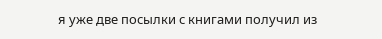я уже две посылки с книгами получил из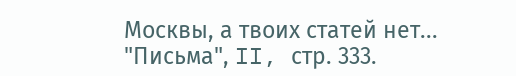Москвы, а твоих статей нет...
"Письма", II, стр. 333.